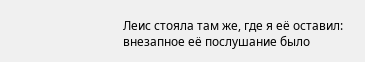Леис стояла там же, где я её оставил: внезапное её послушание было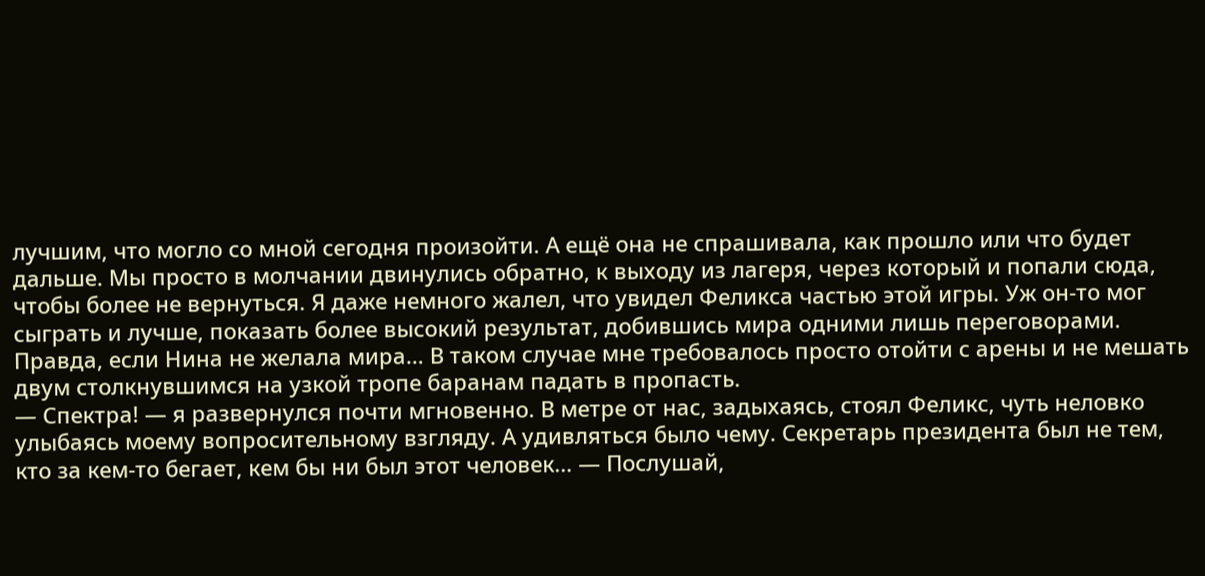лучшим, что могло со мной сегодня произойти. А ещё она не спрашивала, как прошло или что будет дальше. Мы просто в молчании двинулись обратно, к выходу из лагеря, через который и попали сюда, чтобы более не вернуться. Я даже немного жалел, что увидел Феликса частью этой игры. Уж он-то мог сыграть и лучше, показать более высокий результат, добившись мира одними лишь переговорами. Правда, если Нина не желала мира… В таком случае мне требовалось просто отойти с арены и не мешать двум столкнувшимся на узкой тропе баранам падать в пропасть.
— Спектра! — я развернулся почти мгновенно. В метре от нас, задыхаясь, стоял Феликс, чуть неловко улыбаясь моему вопросительному взгляду. А удивляться было чему. Секретарь президента был не тем, кто за кем-то бегает, кем бы ни был этот человек… — Послушай,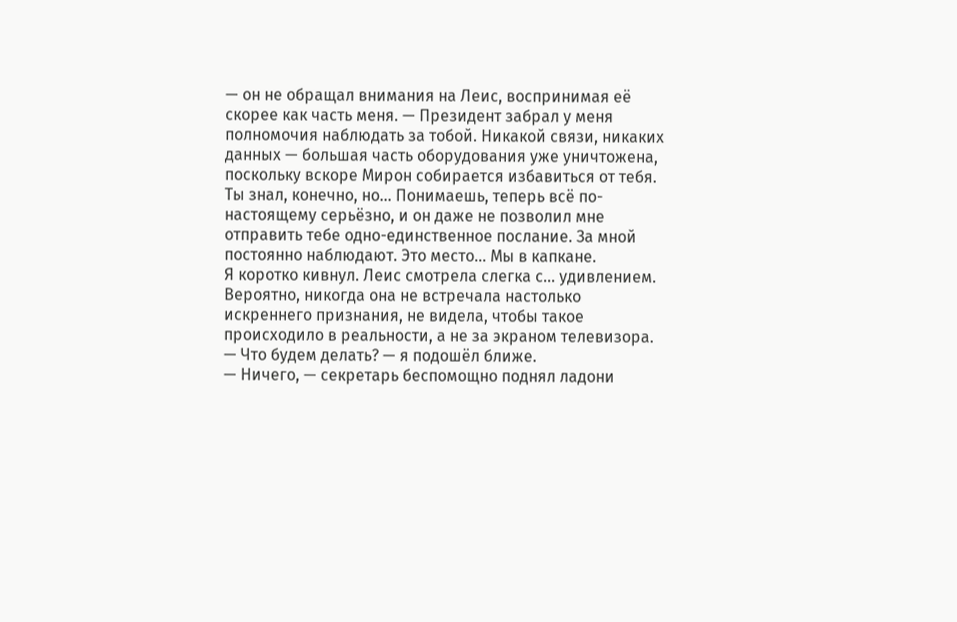— он не обращал внимания на Леис, воспринимая её скорее как часть меня. — Президент забрал у меня полномочия наблюдать за тобой. Никакой связи, никаких данных — большая часть оборудования уже уничтожена, поскольку вскоре Мирон собирается избавиться от тебя. Ты знал, конечно, но… Понимаешь, теперь всё по-настоящему серьёзно, и он даже не позволил мне отправить тебе одно-единственное послание. За мной постоянно наблюдают. Это место… Мы в капкане.
Я коротко кивнул. Леис смотрела слегка с… удивлением. Вероятно, никогда она не встречала настолько искреннего признания, не видела, чтобы такое происходило в реальности, а не за экраном телевизора.
— Что будем делать? — я подошёл ближе.
— Ничего, — секретарь беспомощно поднял ладони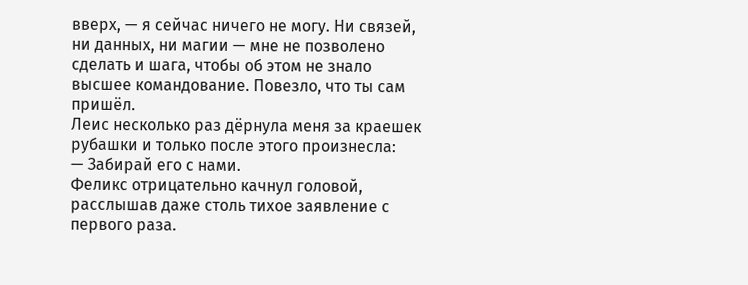вверх, — я сейчас ничего не могу. Ни связей, ни данных, ни магии — мне не позволено сделать и шага, чтобы об этом не знало высшее командование. Повезло, что ты сам пришёл.
Леис несколько раз дёрнула меня за краешек рубашки и только после этого произнесла:
— Забирай его с нами.
Феликс отрицательно качнул головой, расслышав даже столь тихое заявление с первого раза.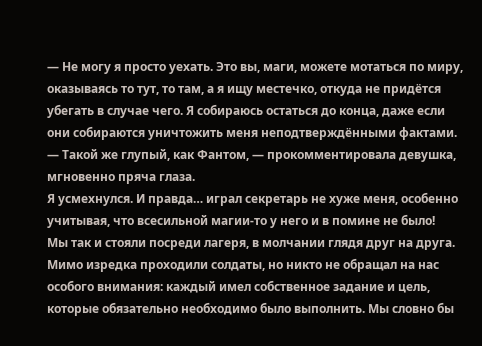— Не могу я просто уехать. Это вы, маги, можете мотаться по миру, оказываясь то тут, то там, а я ищу местечко, откуда не придётся убегать в случае чего. Я собираюсь остаться до конца, даже если они собираются уничтожить меня неподтверждёнными фактами.
— Такой же глупый, как Фантом, — прокомментировала девушка, мгновенно пряча глаза.
Я усмехнулся. И правда… играл секретарь не хуже меня, особенно учитывая, что всесильной магии-то у него и в помине не было!
Мы так и стояли посреди лагеря, в молчании глядя друг на друга. Мимо изредка проходили солдаты, но никто не обращал на нас особого внимания: каждый имел собственное задание и цель, которые обязательно необходимо было выполнить. Мы словно бы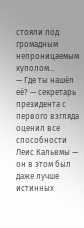стояли под громадным непроницаемым куполом…
— Где ты нашёл её? — секретарь президента с первого взгляда оценил все способности Леис Кальвмы — он в этом был даже лучше истинных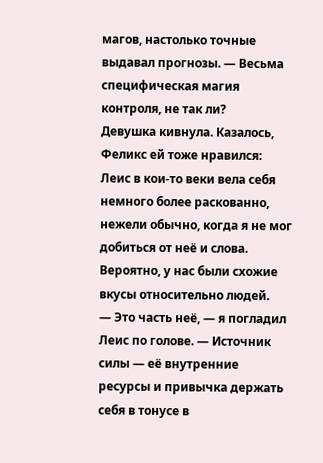магов, настолько точные выдавал прогнозы. — Весьма специфическая магия контроля, не так ли?
Девушка кивнула. Казалось, Феликс ей тоже нравился: Леис в кои-то веки вела себя немного более раскованно, нежели обычно, когда я не мог добиться от неё и слова. Вероятно, у нас были схожие вкусы относительно людей.
— Это часть неё, — я погладил Леис по голове. — Источник силы — её внутренние ресурсы и привычка держать себя в тонусе в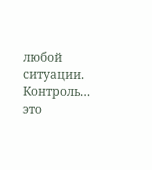любой ситуации. Контроль… это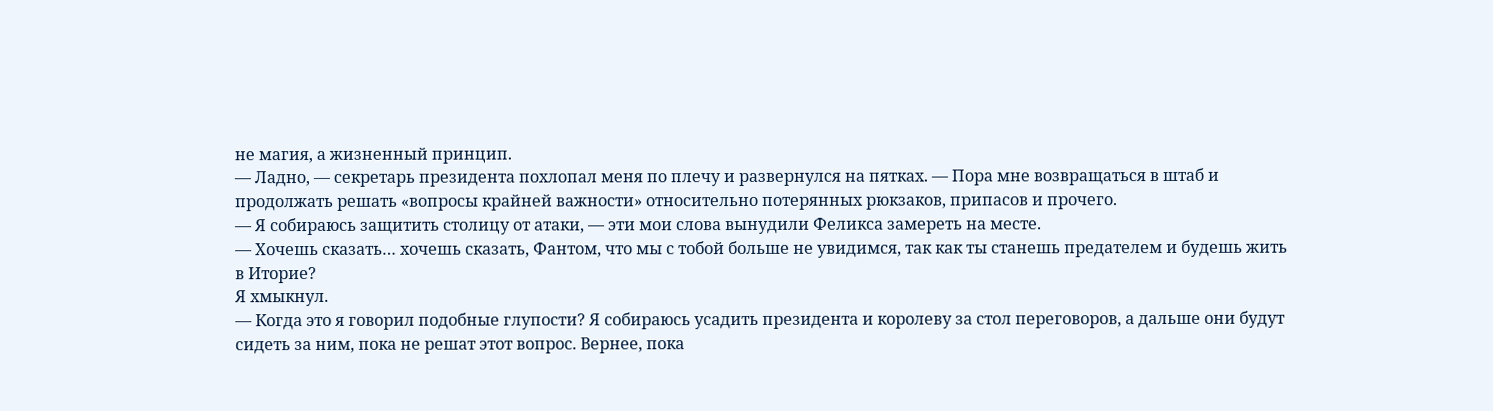не магия, а жизненный принцип.
— Ладно, — секретарь президента похлопал меня по плечу и развернулся на пятках. — Пора мне возвращаться в штаб и продолжать решать «вопросы крайней важности» относительно потерянных рюкзаков, припасов и прочего.
— Я собираюсь защитить столицу от атаки, — эти мои слова вынудили Феликса замереть на месте.
— Хочешь сказать… хочешь сказать, Фантом, что мы с тобой больше не увидимся, так как ты станешь предателем и будешь жить в Иторие?
Я хмыкнул.
— Когда это я говорил подобные глупости? Я собираюсь усадить президента и королеву за стол переговоров, а дальше они будут сидеть за ним, пока не решат этот вопрос. Вернее, пока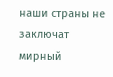наши страны не заключат мирный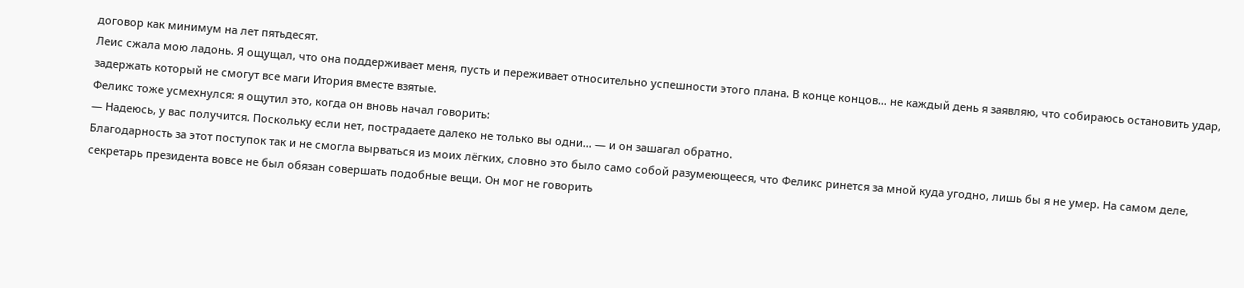договор как минимум на лет пятьдесят.
Леис сжала мою ладонь. Я ощущал, что она поддерживает меня, пусть и переживает относительно успешности этого плана. В конце концов… не каждый день я заявляю, что собираюсь остановить удар, задержать который не смогут все маги Итория вместе взятые.
Феликс тоже усмехнулся: я ощутил это, когда он вновь начал говорить:
— Надеюсь, у вас получится. Поскольку если нет, пострадаете далеко не только вы одни… — и он зашагал обратно.
Благодарность за этот поступок так и не смогла вырваться из моих лёгких, словно это было само собой разумеющееся, что Феликс ринется за мной куда угодно, лишь бы я не умер. На самом деле, секретарь президента вовсе не был обязан совершать подобные вещи. Он мог не говорить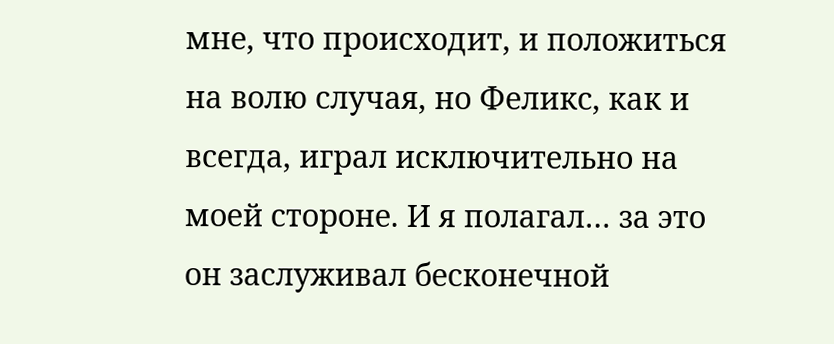мне, что происходит, и положиться на волю случая, но Феликс, как и всегда, играл исключительно на моей стороне. И я полагал… за это он заслуживал бесконечной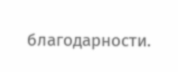благодарности.